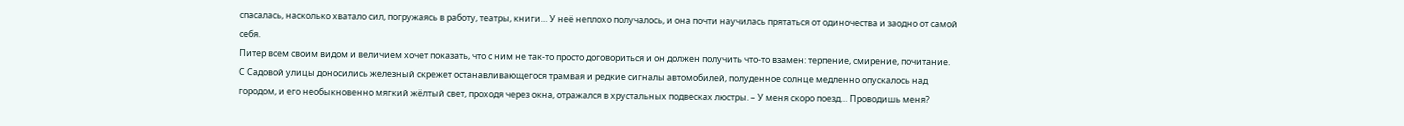спасалась, насколько хватало сил, погружаясь в работу, театры, книги… У неё неплохо получалось, и она почти научилась прятаться от одиночества и заодно от самой себя.
Питер всем своим видом и величием хочет показать, что с ним не так-то просто договориться и он должен получить что-то взамен: терпение, смирение, почитание.
С Садовой улицы доносились железный скрежет останавливающегося трамвая и редкие сигналы автомобилей, полуденное солнце медленно опускалось над городом, и его необыкновенно мягкий жёлтый свет, проходя через окна, отражался в хрустальных подвесках люстры. – У меня скоро поезд… Проводишь меня?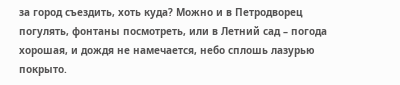за город съездить, хоть куда? Можно и в Петродворец погулять, фонтаны посмотреть, или в Летний сад – погода хорошая, и дождя не намечается, небо сплошь лазурью покрыто.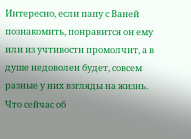Интересно, если папу с Ваней познакомить, понравится он ему или из учтивости промолчит, а в душе недоволен будет, совсем разные у них взгляды на жизнь. Что сейчас об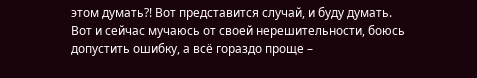этом думать?! Вот представится случай, и буду думать.
Вот и сейчас мучаюсь от своей нерешительности, боюсь допустить ошибку, а всё гораздо проще –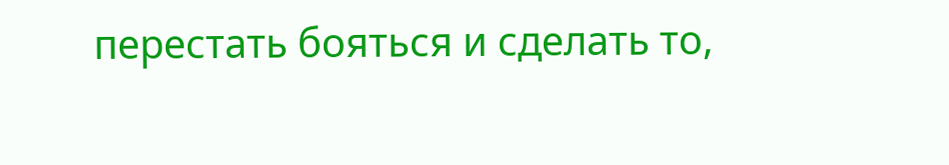перестать бояться и сделать то,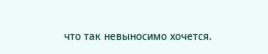что так невыносимо хочется.